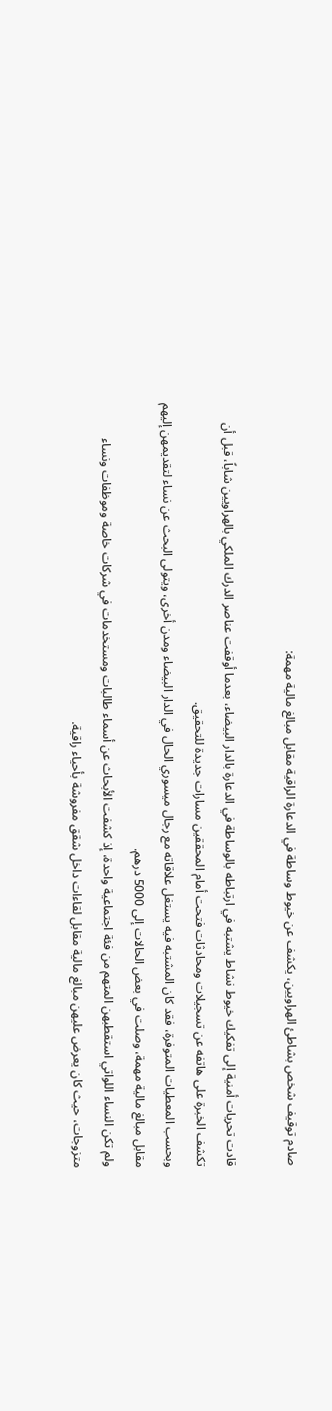صادم توقيف شخص بشاطئ الهراويين، يكشف عن خيوط وساطة في الدعارة الراقية مقابل مبالغ مالية مهمة:

قادت تحريات أمنية إلى تفكيك خيوط نشاط يشتبه في ارتباطه بالوساطة في الدعارة بالدار البيضاء، بعدما أوقفت عناصر الدرك الملكي بالهراويين شاباً، قبل أن تكشف الخبرة على هاتفه عن تسجيلات ومحادثات فتحت أمام المحققين مسارات جديدة للتحقيق.
وبحسب المعطيات المتوفرة، فقد كان المشتبه فيه يستغل علاقاته مع رجال ميسوري الحال في الدار البيضاء ومدن أخرى، ويتولى البحث عن نساء لتقديمهن إليهم مقابل مبالغ مالية مهمة، وصلت في بعض الحالات إلى 5000 درهم.
ولم تكن النساء اللواتي استقطبهن المتهم من فئة اجتماعية واحدة، إذ كشفت الأبحاث عن أسماء طالبات ومستخدمات في شركات خاصة وموظفات ونساء متزوجات، حيث كان يعرض عليهن مبالغ مالية مقابل لقاءات داخل شقق مفروشة بأحياء راقية.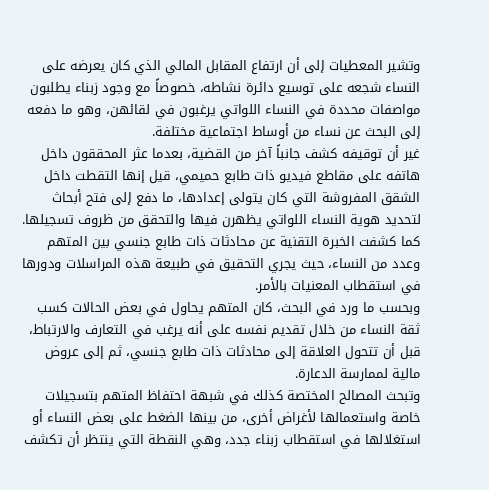وتشير المعطيات إلى أن ارتفاع المقابل المالي الذي كان يعرضه على النساء شجعه على توسيع دائرة نشاطه، خصوصاً مع وجود زبناء يطلبون مواصفات محددة في النساء اللواتي يرغبون في لقائهن، وهو ما دفعه إلى البحث عن نساء من أوساط اجتماعية مختلفة.
غير أن توقيفه كشف جانباً آخر من القضية، بعدما عثر المحققون داخل هاتفه على مقاطع فيديو ذات طابع حميمي، قيل إنها التقطت داخل الشقق المفروشة التي كان يتولى إعدادها، ما دفع إلى فتح أبحاث لتحديد هوية النساء اللواتي يظهرن فيها والتحقق من ظروف تسجيلها.
كما كشفت الخبرة التقنية عن محادثات ذات طابع جنسي بين المتهم وعدد من النساء، حيث يجري التحقيق في طبيعة هذه المراسلات ودورها في استقطاب المعنيات بالأمر.
وبحسب ما ورد في البحث، كان المتهم يحاول في بعض الحالات كسب ثقة النساء من خلال تقديم نفسه على أنه يرغب في التعارف والارتباط، قبل أن تتحول العلاقة إلى محادثات ذات طابع جنسي، ثم إلى عروض مالية لممارسة الدعارة.
وتبحث المصالح المختصة كذلك في شبهة احتفاظ المتهم بتسجيلات خاصة واستعمالها لأغراض أخرى، من بينها الضغط على بعض النساء أو استغلالها في استقطاب زبناء جدد، وهي النقطة التي ينتظر أن تكشف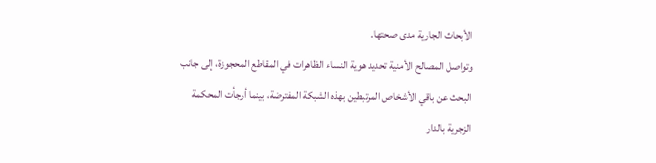الأبحاث الجارية مدى صحتها.
وتواصل المصالح الأمنية تحديد هوية النساء الظاهرات في المقاطع المحجوزة، إلى جانب البحث عن باقي الأشخاص المرتبطين بهذه الشبكة المفترضة، بينما أرجأت المحكمة الزجرية بالدار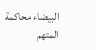البيضاء محاكمة المتهم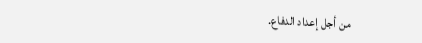من أجل إعداد الدفاع.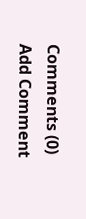Comments (0)
Add Comment